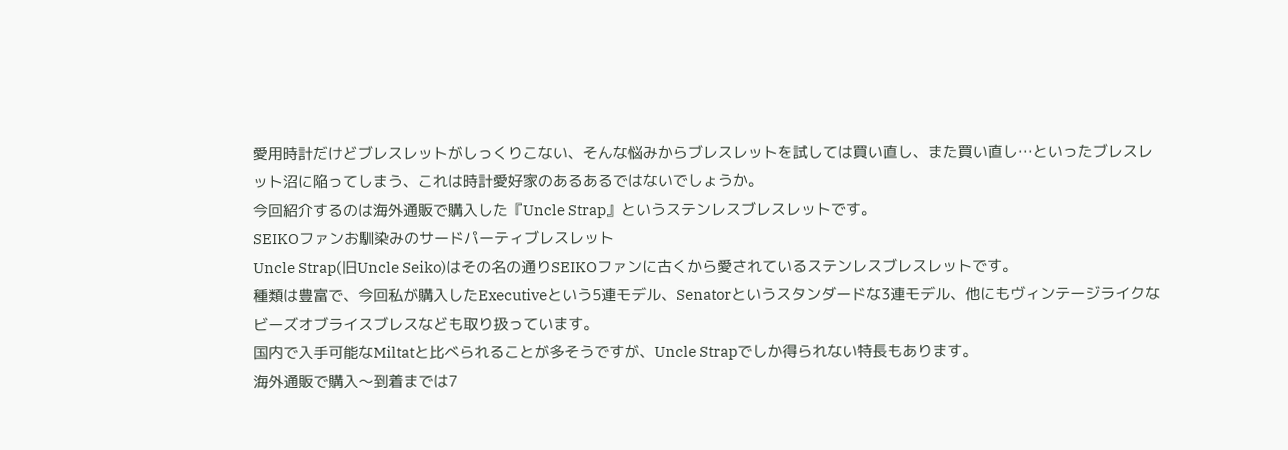愛用時計だけどブレスレットがしっくりこない、そんな悩みからブレスレットを試しては買い直し、また買い直し…といったブレスレット沼に陥ってしまう、これは時計愛好家のあるあるではないでしょうか。
今回紹介するのは海外通販で購入した『Uncle Strap』というステンレスブレスレットです。
SEIKOファンお馴染みのサードパーティブレスレット
Uncle Strap(旧Uncle Seiko)はその名の通りSEIKOファンに古くから愛されているステンレスブレスレットです。
種類は豊富で、今回私が購入したExecutiveという5連モデル、Senatorというスタンダードな3連モデル、他にもヴィンテージライクなビーズオブライスブレスなども取り扱っています。
国内で入手可能なMiltatと比べられることが多そうですが、Uncle Strapでしか得られない特長もあります。
海外通販で購入〜到着までは7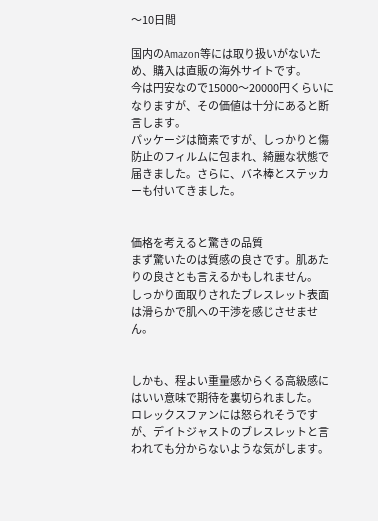〜10日間

国内のAmazon等には取り扱いがないため、購入は直販の海外サイトです。
今は円安なので15000〜20000円くらいになりますが、その価値は十分にあると断言します。
パッケージは簡素ですが、しっかりと傷防止のフィルムに包まれ、綺麗な状態で届きました。さらに、バネ棒とステッカーも付いてきました。


価格を考えると驚きの品質
まず驚いたのは質感の良さです。肌あたりの良さとも言えるかもしれません。
しっかり面取りされたブレスレット表面は滑らかで肌への干渉を感じさせません。


しかも、程よい重量感からくる高級感にはいい意味で期待を裏切られました。
ロレックスファンには怒られそうですが、デイトジャストのブレスレットと言われても分からないような気がします。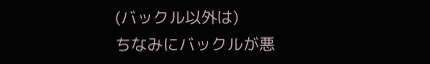(バックル以外は)
ちなみにバックルが悪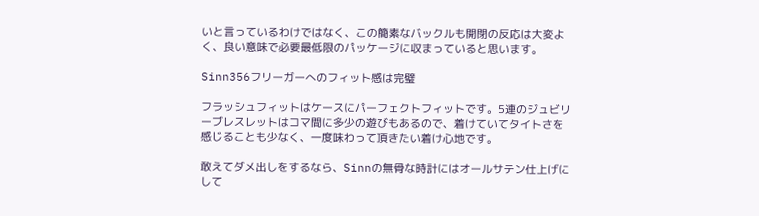いと言っているわけではなく、この簡素なバックルも開閉の反応は大変よく、良い意味で必要最低限のパッケージに収まっていると思います。

Sinn356フリーガーへのフィット感は完璧

フラッシュフィットはケースにパーフェクトフィットです。5連のジュビリーブレスレットはコマ間に多少の遊びもあるので、着けていてタイトさを感じることも少なく、一度味わって頂きたい着け心地です。

敢えてダメ出しをするなら、Sinnの無骨な時計にはオールサテン仕上げにして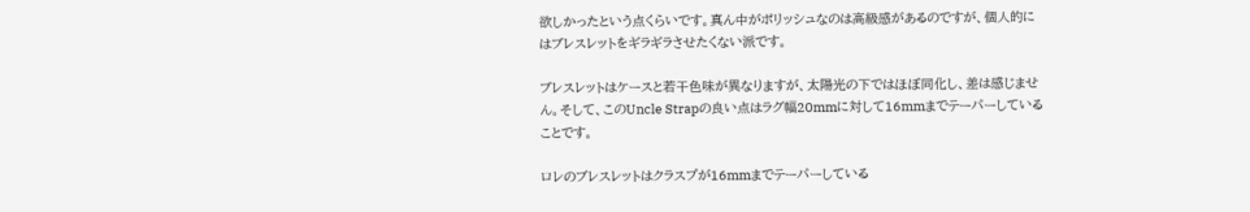欲しかったという点くらいです。真ん中がポリッシュなのは高級感があるのですが、個人的にはブレスレットをギラギラさせたくない派です。

ブレスレットはケースと若干色味が異なりますが、太陽光の下ではほぼ同化し、差は感じません。そして、このUncle Strapの良い点はラグ幅20mmに対して16mmまでテーパーしていることです。

ロレのブレスレットはクラスプが16mmまでテーパーしている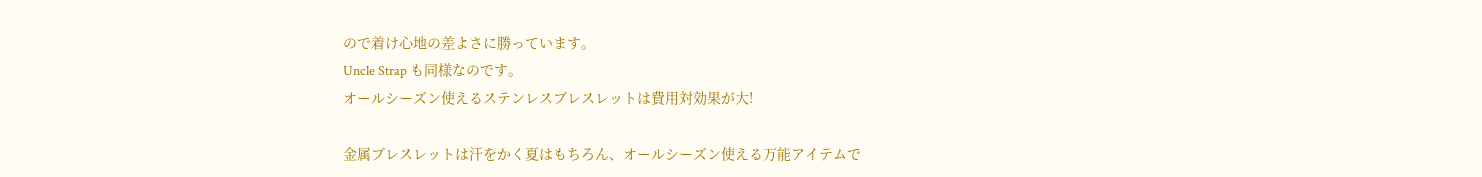ので着け心地の差よさに勝っています。
Uncle Strap も同様なのです。
オールシーズン使えるステンレスブレスレットは費用対効果が大!

金属ブレスレットは汗をかく夏はもちろん、オールシーズン使える万能アイテムで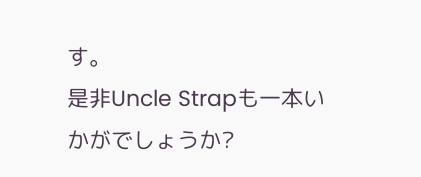す。
是非Uncle Strapも一本いかがでしょうか?